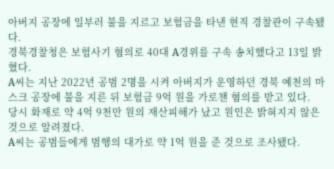아버지 공장에 일부러 불을 지르고 보험금을 타낸 현직 경찰관이 구속됐다.
경북경찰청은 보험사기 혐의로 40대 A경위를 구속 송치했다고 13일 밝혔다.
A씨는 지난 2022년 공범 2명을 시켜 아버지가 운영하던 경북 예천의 마스크 공장에 불을 지른 뒤 보험금 9억 원을 가로챈 혐의를 받고 있다.
당시 화재로 약 4억 9천만 원의 재산피해가 났고 원인은 밝혀지지 않은 것으로 알려졌다.
A씨는 공범들에게 범행의 대가로 약 1억 원을 준 것으로 조사됐다.